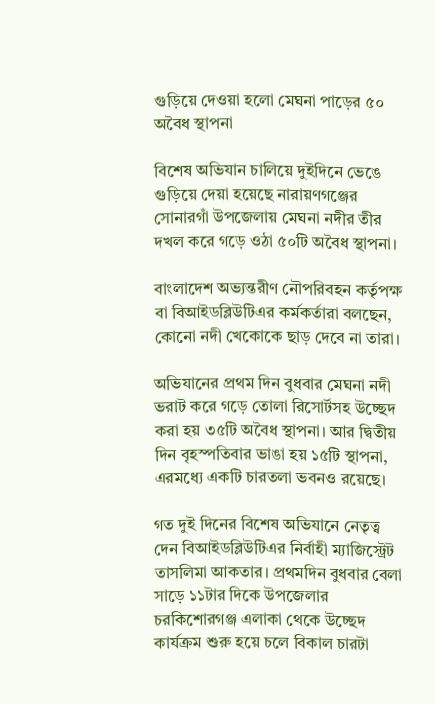গুড়িয়ে দেওয়া হলো মেঘনা পাড়ের ৫০ অবৈধ স্থাপনা

বিশেষ অভিযান চালিয়ে দুইদিনে ভেঙে গুড়িয়ে দেয়া হয়েছে নারায়ণগঞ্জের সোনারগাঁ উপজেলায় মেঘনা নদীর তীর দখল করে গড়ে ওঠা ৫০টি অবৈধ স্থাপনা।

বাংলাদেশ অভ্যন্তরীণ নৌপরিবহন কর্তৃপক্ষ বা বিআইডব্লিউটিএর কর্মকর্তারা বলছেন, কোনো নদী খেকোকে ছাড় দেবে না তারা।

অভিযানের প্রথম দিন বুধবার মেঘনা নদী ভরাট করে গড়ে তোলা রিসোর্টসহ উচ্ছেদ করা হয় ৩৫টি অবৈধ স্থাপনা। আর দ্বিতীয় দিন বৃহস্পতিবার ভাঙা হয় ১৫টি স্থাপনা, এরমধ্যে একটি চারতলা ভবনও রয়েছে।

গত দুই দিনের বিশেষ অভিযানে নেতৃত্ব দেন বিআইডব্লিউটিএর নির্বাহী ম্যাজিস্ট্রেট তাসলিমা আকতার। প্রথমদিন বুধবার বেলা সাড়ে ১১টার দিকে উপজেলার চরকিশোরগঞ্জ এলাকা থেকে উচ্ছেদ কার্যক্রম শুরু হয়ে চলে বিকাল চারটা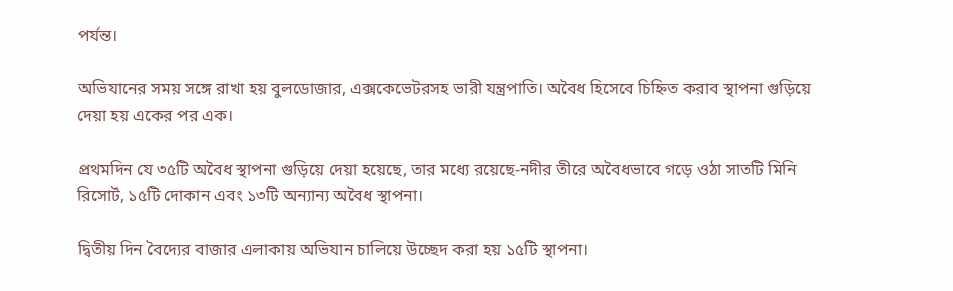পর্যন্ত।

অভিযানের সময় সঙ্গে রাখা হয় বুলডোজার, এক্সকেভেটরসহ ভারী যন্ত্রপাতি। অবৈধ হিসেবে চিহ্নিত করাব স্থাপনা গুড়িয়ে দেয়া হয় একের পর এক।

প্রথমদিন যে ৩৫টি অবৈধ স্থাপনা গুড়িয়ে দেয়া হয়েছে, তার মধ্যে রয়েছে-নদীর তীরে অবৈধভাবে গড়ে ওঠা সাতটি মিনি রিসোর্ট, ১৫টি দোকান এবং ১৩টি অন্যান্য অবৈধ স্থাপনা।

দ্বিতীয় দিন বৈদ্যের বাজার এলাকায় অভিযান চালিয়ে উচ্ছেদ করা হয় ১৫টি স্থাপনা।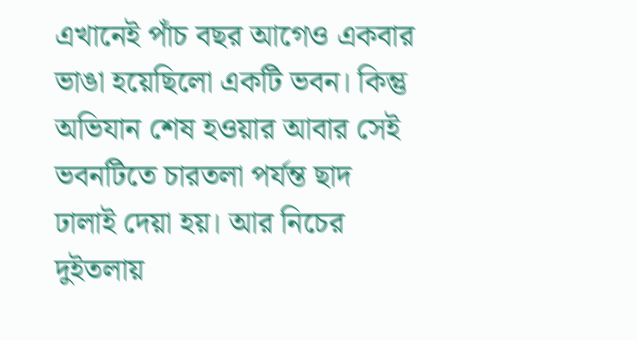এখানেই পাঁচ বছর আগেও একবার ভাঙা হয়েছিলো একটি ভবন। কিন্তু অভিযান শেষ হওয়ার আবার সেই ভবনটিতে চারতলা পর্যন্ত ছাদ ঢালাই দেয়া হয়। আর নিচের দুইতলায়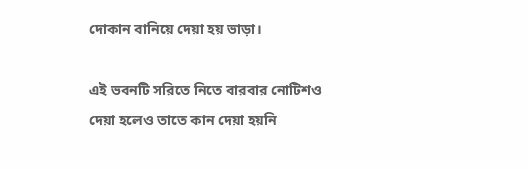দোকান বানিয়ে দেয়া হয় ভাড়া।

এই ভবনটি সরিতে নিতে বারবার নোটিশও দেয়া হলেও তাতে কান দেয়া হয়নি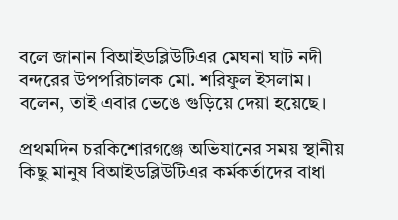বলে জানান বিআইডব্লিউটিএর মেঘনা ঘাট নদী বন্দরের উপপরিচালক মো. শরিফুল ইসলাম। বলেন, তাই এবার ভেঙে গুড়িয়ে দেয়া হয়েছে।

প্রথমদিন চরকিশোরগঞ্জে অভিযানের সময় স্থানীয় কিছু মানুষ বিআইডব্লিউটিএর কর্মকর্তাদের বাধা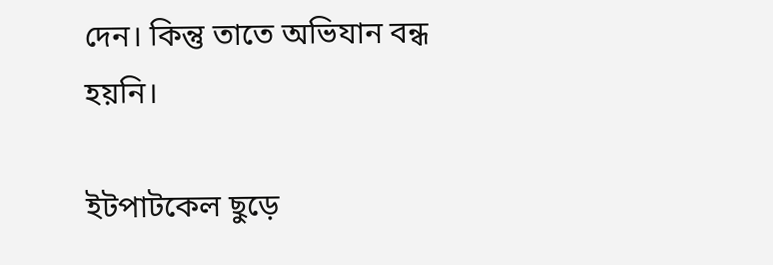দেন। কিন্তু তাতে অভিযান বন্ধ হয়নি।

ইটপাটকেল ছুড়ে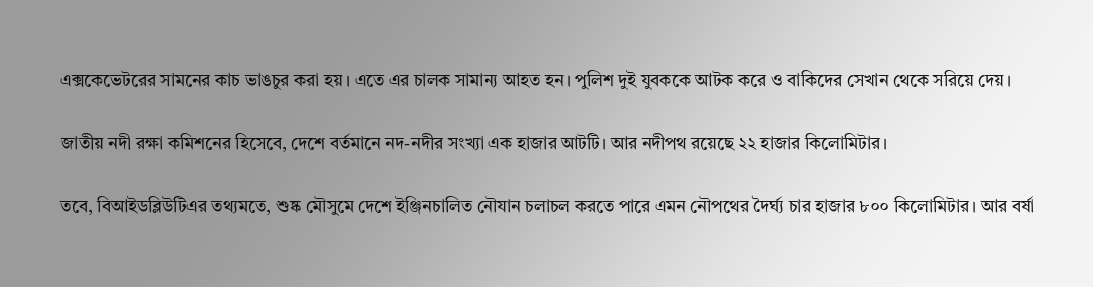এক্সকেভেটরের সামনের কাচ ভাঙচুর করা হয়। এতে এর চালক সামান্য আহত হন। পুলিশ দুই যুবককে আটক করে ও বাকিদের সেখান থেকে সরিয়ে দেয়।

জাতীয় নদী রক্ষা কমিশনের হিসেবে, দেশে বর্তমানে নদ-নদীর সংখ্যা এক হাজার আটটি। আর নদীপথ রয়েছে ২২ হাজার কিলোমিটার।

তবে, বিআইডব্লিউটিএর তথ্যমতে, শুষ্ক মৌসুমে দেশে ইঞ্জিনচালিত নৌযান চলাচল করতে পারে এমন নৌপথের দৈর্ঘ্য চার হাজার ৮০০ কিলোমিটার। আর বর্ষা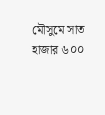মৌসুমে সাত হাজার ৬০০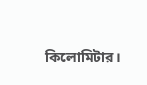কিলোমিটার।